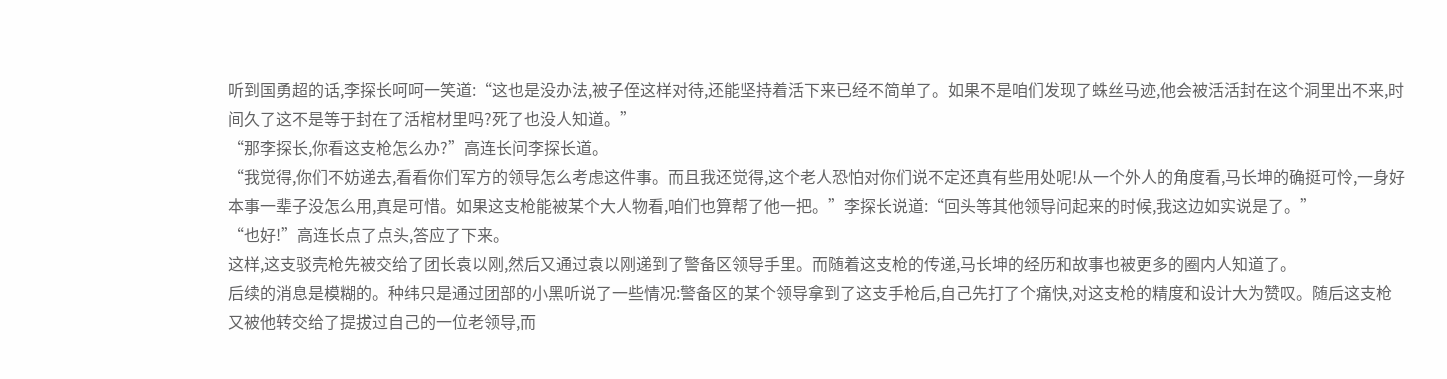听到国勇超的话,李探长呵呵一笑道:“这也是没办法,被子侄这样对待,还能坚持着活下来已经不简单了。如果不是咱们发现了蛛丝马迹,他会被活活封在这个洞里出不来,时间久了这不是等于封在了活棺材里吗?死了也没人知道。”
“那李探长,你看这支枪怎么办?”高连长问李探长道。
“我觉得,你们不妨递去,看看你们军方的领导怎么考虑这件事。而且我还觉得,这个老人恐怕对你们说不定还真有些用处呢!从一个外人的角度看,马长坤的确挺可怜,一身好本事一辈子没怎么用,真是可惜。如果这支枪能被某个大人物看,咱们也算帮了他一把。”李探长说道:“回头等其他领导问起来的时候,我这边如实说是了。”
“也好!”高连长点了点头,答应了下来。
这样,这支驳壳枪先被交给了团长袁以刚,然后又通过袁以刚递到了警备区领导手里。而随着这支枪的传递,马长坤的经历和故事也被更多的圈内人知道了。
后续的消息是模糊的。种纬只是通过团部的小黑听说了一些情况:警备区的某个领导拿到了这支手枪后,自己先打了个痛快,对这支枪的精度和设计大为赞叹。随后这支枪又被他转交给了提拔过自己的一位老领导,而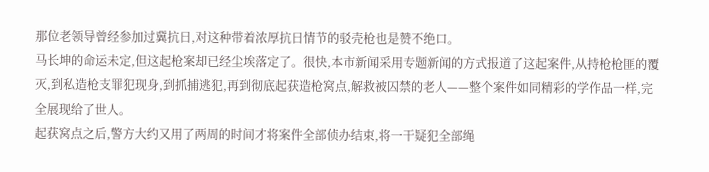那位老领导曾经参加过冀抗日,对这种带着浓厚抗日情节的驳壳枪也是赞不绝口。
马长坤的命运未定,但这起枪案却已经尘埃落定了。很快,本市新闻采用专题新闻的方式报道了这起案件,从持枪枪匪的覆灭,到私造枪支罪犯现身,到抓捕逃犯,再到彻底起获造枪窝点,解救被囚禁的老人——整个案件如同精彩的学作品一样,完全展现给了世人。
起获窝点之后,警方大约又用了两周的时间才将案件全部侦办结束,将一干疑犯全部绳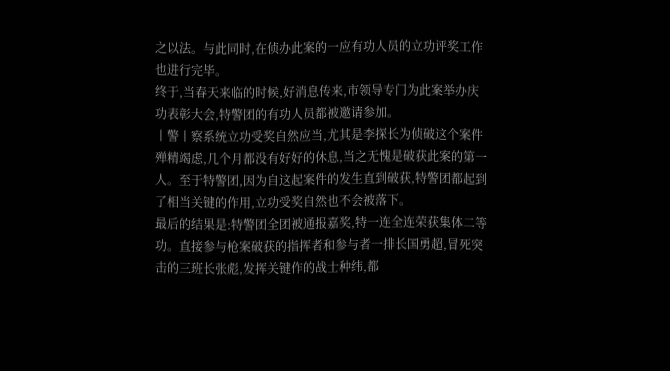之以法。与此同时,在侦办此案的一应有功人员的立功评奖工作也进行完毕。
终于,当春天来临的时候,好消息传来,市领导专门为此案举办庆功表彰大会,特警团的有功人员都被邀请参加。
丨警丨察系统立功受奖自然应当,尤其是李探长为侦破这个案件殚精竭虑,几个月都没有好好的休息,当之无愧是破获此案的第一人。至于特警团,因为自这起案件的发生直到破获,特警团都起到了相当关键的作用,立功受奖自然也不会被落下。
最后的结果是:特警团全团被通报嘉奖,特一连全连荣获集体二等功。直接参与枪案破获的指挥者和参与者一排长国勇超,冒死突击的三班长张彪,发挥关键作的战士种纬,都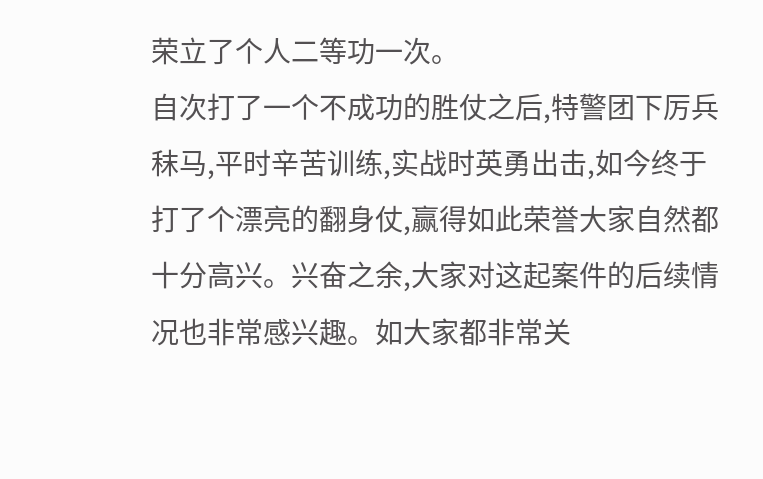荣立了个人二等功一次。
自次打了一个不成功的胜仗之后,特警团下厉兵秣马,平时辛苦训练,实战时英勇出击,如今终于打了个漂亮的翻身仗,赢得如此荣誉大家自然都十分高兴。兴奋之余,大家对这起案件的后续情况也非常感兴趣。如大家都非常关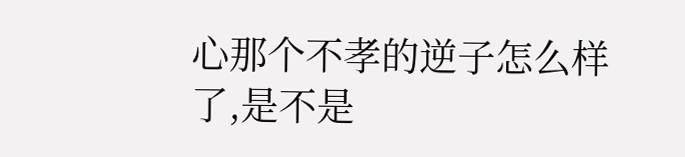心那个不孝的逆子怎么样了,是不是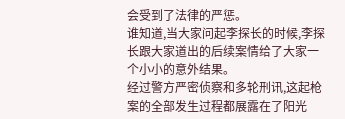会受到了法律的严惩。
谁知道,当大家问起李探长的时候,李探长跟大家道出的后续案情给了大家一个小小的意外结果。
经过警方严密侦察和多轮刑讯,这起枪案的全部发生过程都展露在了阳光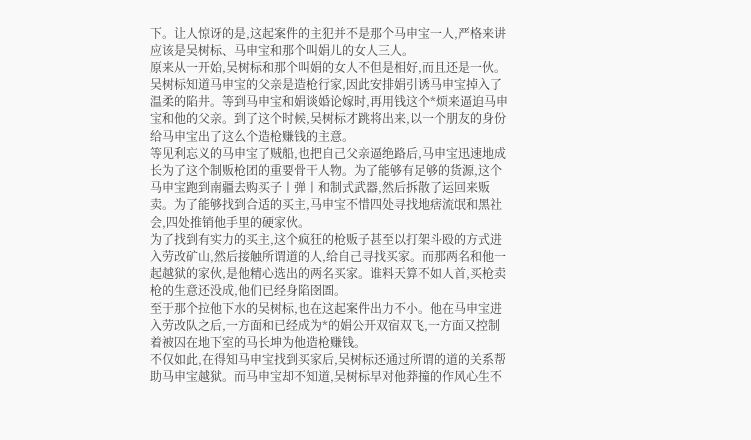下。让人惊讶的是,这起案件的主犯并不是那个马申宝一人,严格来讲应该是吴树标、马申宝和那个叫娟儿的女人三人。
原来从一开始,吴树标和那个叫娟的女人不但是相好,而且还是一伙。吴树标知道马申宝的父亲是造枪行家,因此安排娟引诱马申宝掉入了温柔的陷井。等到马申宝和娟谈婚论嫁时,再用钱这个*烦来逼迫马申宝和他的父亲。到了这个时候,吴树标才跳将出来,以一个朋友的身份给马申宝出了这么个造枪赚钱的主意。
等见利忘义的马申宝了贼船,也把自己父亲逼绝路后,马申宝迅速地成长为了这个制贩枪团的重要骨干人物。为了能够有足够的货源,这个马申宝跑到南疆去购买子丨弹丨和制式武器,然后拆散了运回来贩卖。为了能够找到合适的买主,马申宝不惜四处寻找地痞流氓和黑社会,四处推销他手里的硬家伙。
为了找到有实力的买主,这个疯狂的枪贩子甚至以打架斗殴的方式进入劳改矿山,然后接触所谓道的人,给自己寻找买家。而那两名和他一起越狱的家伙,是他精心选出的两名买家。谁料天算不如人首,买枪卖枪的生意还没成,他们已经身陷囹圄。
至于那个拉他下水的吴树标,也在这起案件出力不小。他在马申宝进入劳改队之后,一方面和已经成为*的娟公开双宿双飞,一方面又控制着被囚在地下室的马长坤为他造枪赚钱。
不仅如此,在得知马申宝找到买家后,吴树标还通过所谓的道的关系帮助马申宝越狱。而马申宝却不知道,吴树标早对他莽撞的作风心生不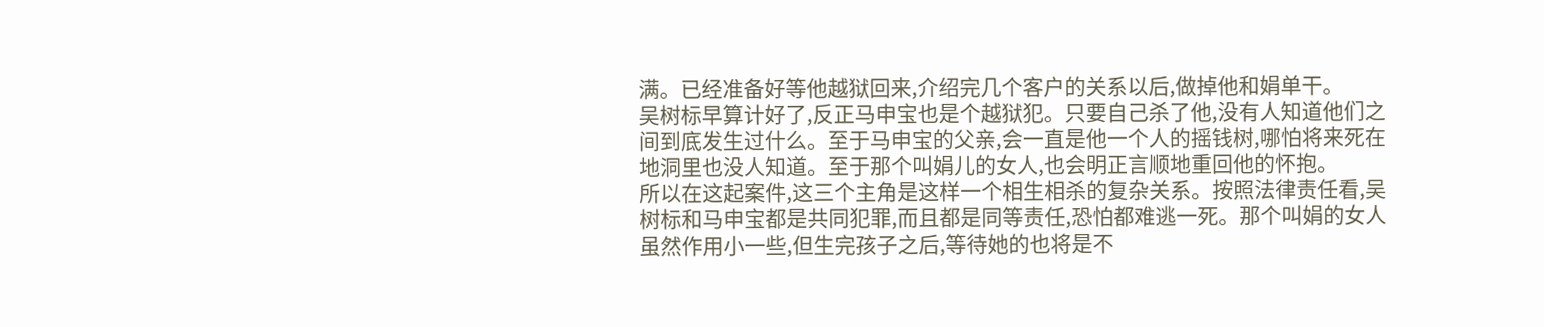满。已经准备好等他越狱回来,介绍完几个客户的关系以后,做掉他和娟单干。
吴树标早算计好了,反正马申宝也是个越狱犯。只要自己杀了他,没有人知道他们之间到底发生过什么。至于马申宝的父亲,会一直是他一个人的摇钱树,哪怕将来死在地洞里也没人知道。至于那个叫娟儿的女人,也会明正言顺地重回他的怀抱。
所以在这起案件,这三个主角是这样一个相生相杀的复杂关系。按照法律责任看,吴树标和马申宝都是共同犯罪,而且都是同等责任,恐怕都难逃一死。那个叫娟的女人虽然作用小一些,但生完孩子之后,等待她的也将是不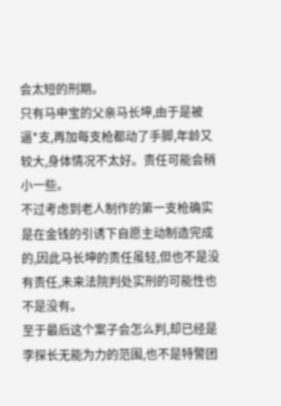会太短的刑期。
只有马申宝的父亲马长坤,由于是被逼*支,再加每支枪都动了手脚,年龄又较大,身体情况不太好。责任可能会稍小一些。
不过考虑到老人制作的第一支枪确实是在金钱的引诱下自愿主动制造完成的,因此马长坤的责任虽轻,但也不是没有责任,未来法院判处实刑的可能性也不是没有。
至于最后这个案子会怎么判,却已经是李探长无能为力的范围,也不是特警团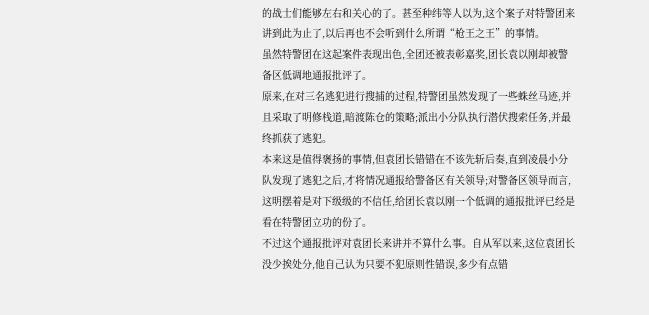的战士们能够左右和关心的了。甚至种纬等人以为,这个案子对特警团来讲到此为止了,以后再也不会听到什么所谓“枪王之王”的事情。
虽然特警团在这起案件表现出色,全团还被表彰嘉奖,团长袁以刚却被警备区低调地通报批评了。
原来,在对三名逃犯进行搜捕的过程,特警团虽然发现了一些蛛丝马迹,并且采取了明修栈道,暗渡陈仓的策略;派出小分队执行潜伏搜索任务,并最终抓获了逃犯。
本来这是值得褒扬的事情,但袁团长错错在不该先斩后奏,直到凌晨小分队发现了逃犯之后,才将情况通报给警备区有关领导;对警备区领导而言,这明摆着是对下级级的不信任,给团长袁以刚一个低调的通报批评已经是看在特警团立功的份了。
不过这个通报批评对袁团长来讲并不算什么事。自从军以来,这位袁团长没少挨处分,他自己认为只要不犯原则性错误,多少有点错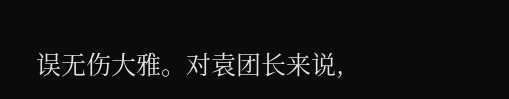误无伤大雅。对袁团长来说,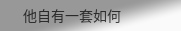他自有一套如何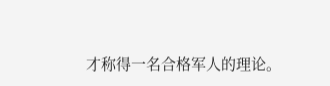才称得一名合格军人的理论。